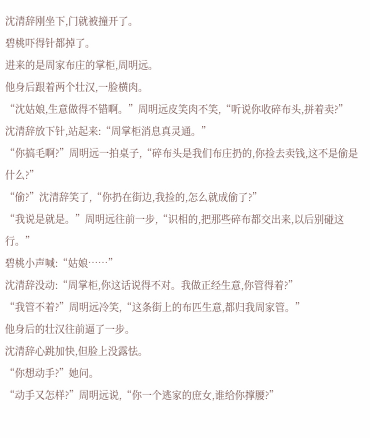沈清辞刚坐下,门就被撞开了。
碧桃吓得针都掉了。
进来的是周家布庄的掌柜,周明远。
他身后跟着两个壮汉,一脸横肉。
“沈姑娘,生意做得不错啊。”周明远皮笑肉不笑,“听说你收碎布头,拼着卖?”
沈清辞放下针,站起来:“周掌柜消息真灵通。”
“你搞毛啊?”周明远一拍桌子,“碎布头是我们布庄扔的,你捡去卖钱,这不是偷是什么?”
“偷?”沈清辞笑了,“你扔在街边,我捡的,怎么就成偷了?”
“我说是就是。”周明远往前一步,“识相的,把那些碎布都交出来,以后别碰这行。”
碧桃小声喊:“姑娘……”
沈清辞没动:“周掌柜,你这话说得不对。我做正经生意,你管得着?”
“我管不着?”周明远冷笑,“这条街上的布匹生意,都归我周家管。”
他身后的壮汉往前逼了一步。
沈清辞心跳加快,但脸上没露怯。
“你想动手?”她问。
“动手又怎样?”周明远说,“你一个逃家的庶女,谁给你撑腰?”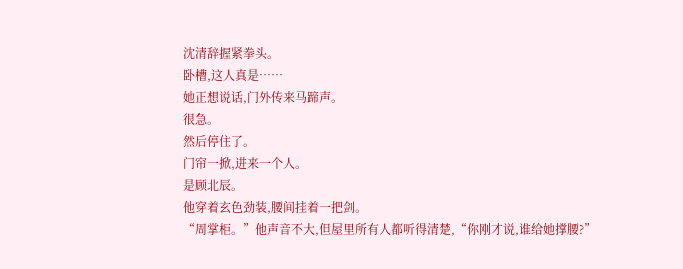沈清辞握紧拳头。
卧槽,这人真是……
她正想说话,门外传来马蹄声。
很急。
然后停住了。
门帘一掀,进来一个人。
是顾北辰。
他穿着玄色劲装,腰间挂着一把剑。
“周掌柜。”他声音不大,但屋里所有人都听得清楚,“你刚才说,谁给她撑腰?”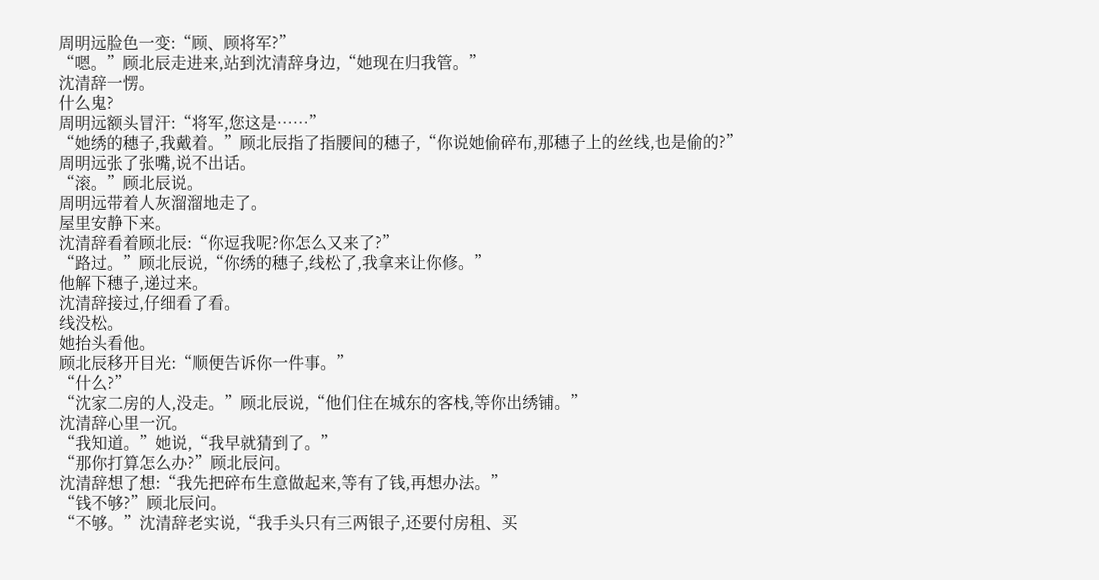周明远脸色一变:“顾、顾将军?”
“嗯。”顾北辰走进来,站到沈清辞身边,“她现在归我管。”
沈清辞一愣。
什么鬼?
周明远额头冒汗:“将军,您这是……”
“她绣的穗子,我戴着。”顾北辰指了指腰间的穗子,“你说她偷碎布,那穗子上的丝线,也是偷的?”
周明远张了张嘴,说不出话。
“滚。”顾北辰说。
周明远带着人灰溜溜地走了。
屋里安静下来。
沈清辞看着顾北辰:“你逗我呢?你怎么又来了?”
“路过。”顾北辰说,“你绣的穗子,线松了,我拿来让你修。”
他解下穗子,递过来。
沈清辞接过,仔细看了看。
线没松。
她抬头看他。
顾北辰移开目光:“顺便告诉你一件事。”
“什么?”
“沈家二房的人,没走。”顾北辰说,“他们住在城东的客栈,等你出绣铺。”
沈清辞心里一沉。
“我知道。”她说,“我早就猜到了。”
“那你打算怎么办?”顾北辰问。
沈清辞想了想:“我先把碎布生意做起来,等有了钱,再想办法。”
“钱不够?”顾北辰问。
“不够。”沈清辞老实说,“我手头只有三两银子,还要付房租、买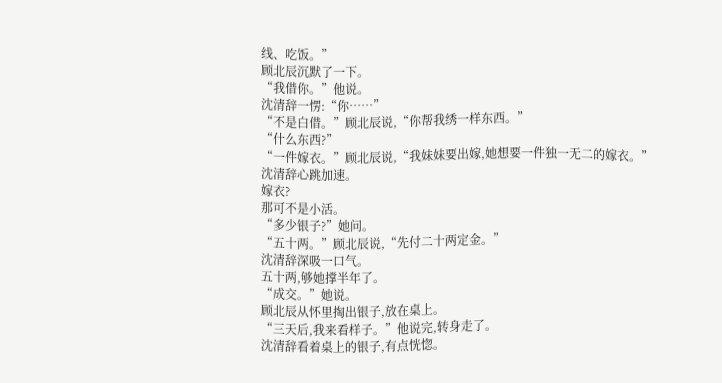线、吃饭。”
顾北辰沉默了一下。
“我借你。”他说。
沈清辞一愣:“你……”
“不是白借。”顾北辰说,“你帮我绣一样东西。”
“什么东西?”
“一件嫁衣。”顾北辰说,“我妹妹要出嫁,她想要一件独一无二的嫁衣。”
沈清辞心跳加速。
嫁衣?
那可不是小活。
“多少银子?”她问。
“五十两。”顾北辰说,“先付二十两定金。”
沈清辞深吸一口气。
五十两,够她撑半年了。
“成交。”她说。
顾北辰从怀里掏出银子,放在桌上。
“三天后,我来看样子。”他说完,转身走了。
沈清辞看着桌上的银子,有点恍惚。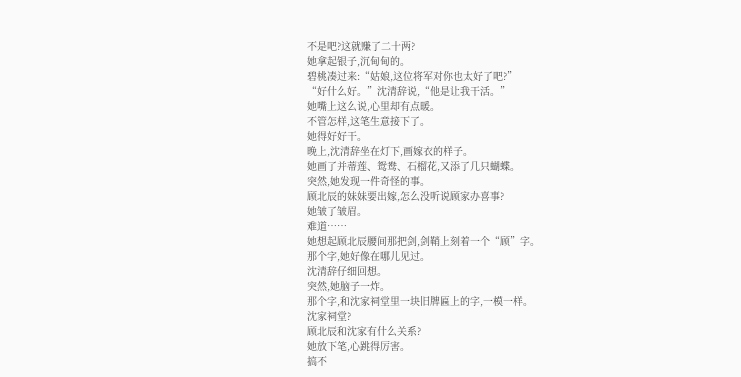不是吧?这就赚了二十两?
她拿起银子,沉甸甸的。
碧桃凑过来:“姑娘,这位将军对你也太好了吧?”
“好什么好。”沈清辞说,“他是让我干活。”
她嘴上这么说,心里却有点暖。
不管怎样,这笔生意接下了。
她得好好干。
晚上,沈清辞坐在灯下,画嫁衣的样子。
她画了并蒂莲、鸳鸯、石榴花,又添了几只蝴蝶。
突然,她发现一件奇怪的事。
顾北辰的妹妹要出嫁,怎么没听说顾家办喜事?
她皱了皱眉。
难道……
她想起顾北辰腰间那把剑,剑鞘上刻着一个“顾”字。
那个字,她好像在哪儿见过。
沈清辞仔细回想。
突然,她脑子一炸。
那个字,和沈家祠堂里一块旧牌匾上的字,一模一样。
沈家祠堂?
顾北辰和沈家有什么关系?
她放下笔,心跳得厉害。
搞不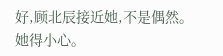好,顾北辰接近她,不是偶然。
她得小心。